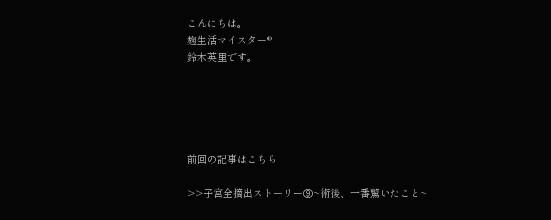こんにちは。
麹生活マイスター®
鈴木英里です。





前回の記事はこちら

>>子宮全摘出ストーリー⑨~術後、一番驚いたこと~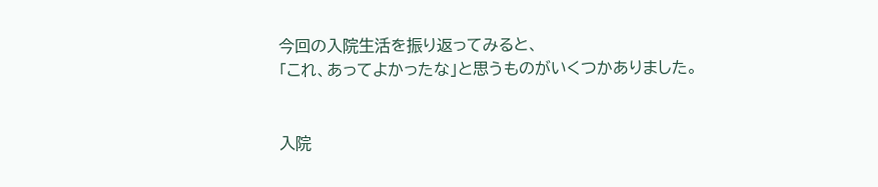今回の入院生活を振り返ってみると、
「これ、あってよかったな」と思うものがいくつかありました。


入院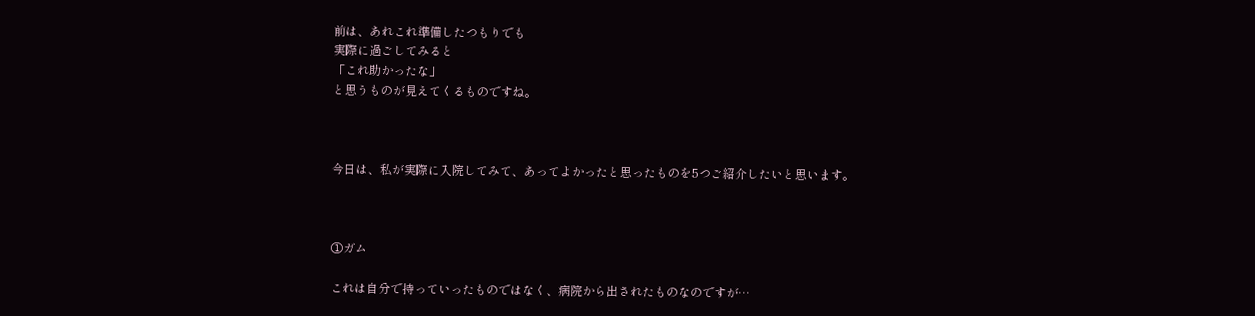前は、あれこれ準備したつもりでも
実際に過ごしてみると
「これ助かったな」
と思うものが見えてくるものですね。



今日は、私が実際に入院してみて、あってよかったと思ったものを5つご紹介したいと思います。



①ガム

これは自分で持っていったものではなく、病院から出されたものなのですが…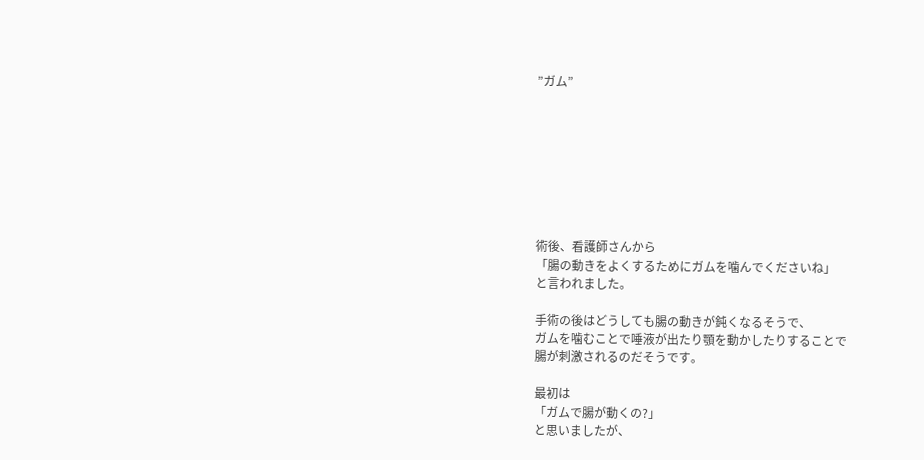”ガム”








術後、看護師さんから
「腸の動きをよくするためにガムを噛んでくださいね」
と言われました。

手術の後はどうしても腸の動きが鈍くなるそうで、
ガムを噛むことで唾液が出たり顎を動かしたりすることで
腸が刺激されるのだそうです。

最初は
「ガムで腸が動くの?」
と思いましたが、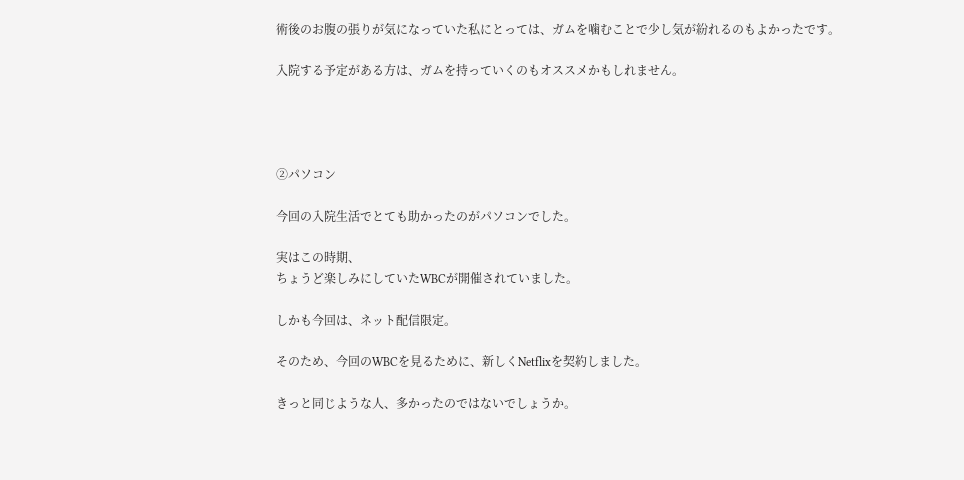術後のお腹の張りが気になっていた私にとっては、ガムを噛むことで少し気が紛れるのもよかったです。

入院する予定がある方は、ガムを持っていくのもオススメかもしれません。




②パソコン

今回の入院生活でとても助かったのがパソコンでした。

実はこの時期、
ちょうど楽しみにしていたWBCが開催されていました。

しかも今回は、ネット配信限定。

そのため、今回のWBCを見るために、新しくNetflixを契約しました。

きっと同じような人、多かったのではないでしょうか。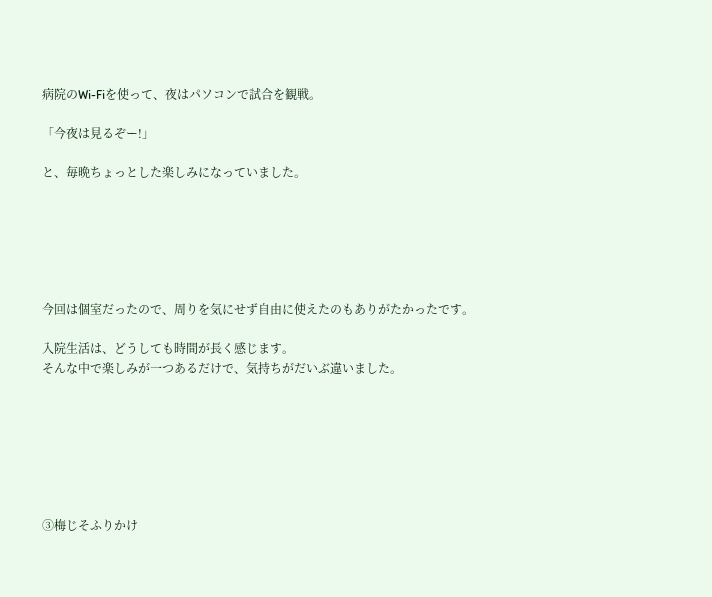病院のWi-Fiを使って、夜はパソコンで試合を観戦。

「今夜は見るぞー!」

と、毎晩ちょっとした楽しみになっていました。






今回は個室だったので、周りを気にせず自由に使えたのもありがたかったです。

入院生活は、どうしても時間が長く感じます。
そんな中で楽しみが一つあるだけで、気持ちがだいぶ違いました。







③梅じそふりかけ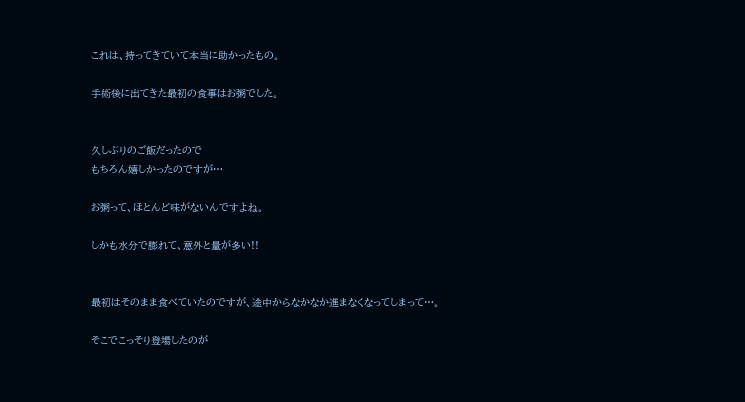これは、持ってきていて本当に助かったもの。

手術後に出てきた最初の食事はお粥でした。


久しぶりのご飯だったので
もちろん嬉しかったのですが…

お粥って、ほとんど味がないんですよね。

しかも水分で膨れて、意外と量が多い!!


最初はそのまま食べていたのですが、途中からなかなか進まなくなってしまって…。

そこでこっそり登場したのが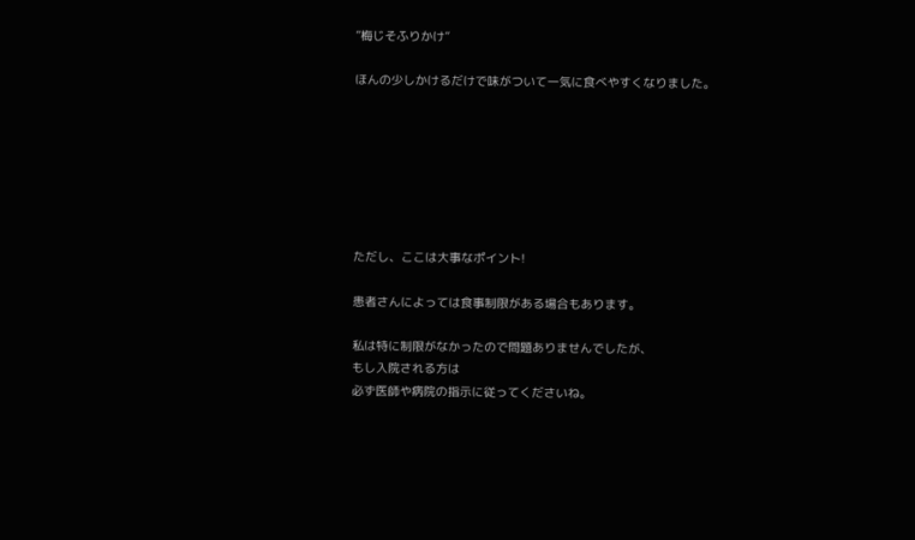”梅じそふりかけ”

ほんの少しかけるだけで味がついて一気に食べやすくなりました。







ただし、ここは大事なポイント!

患者さんによっては食事制限がある場合もあります。

私は特に制限がなかったので問題ありませんでしたが、
もし入院される方は
必ず医師や病院の指示に従ってくださいね。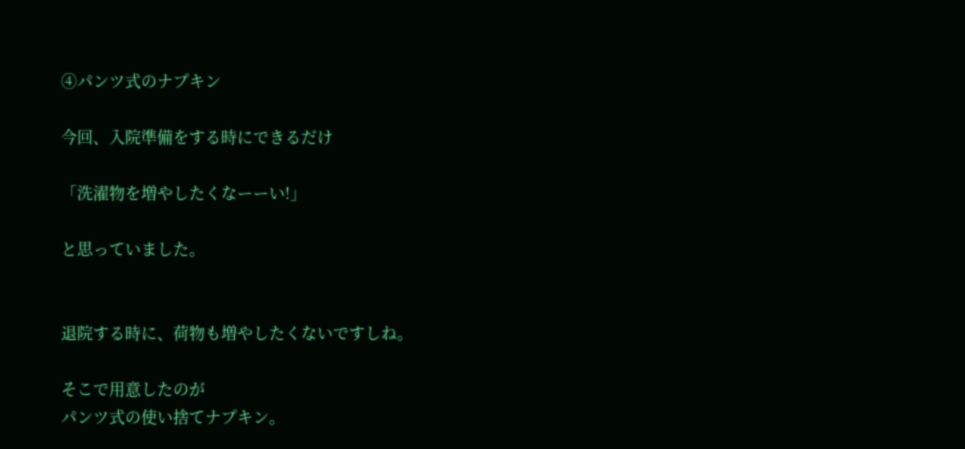④パンツ式のナプキン

今回、入院準備をする時にできるだけ

「洗濯物を増やしたくなーーい!」

と思っていました。


退院する時に、荷物も増やしたくないですしね。

そこで用意したのが
パンツ式の使い捨てナプキン。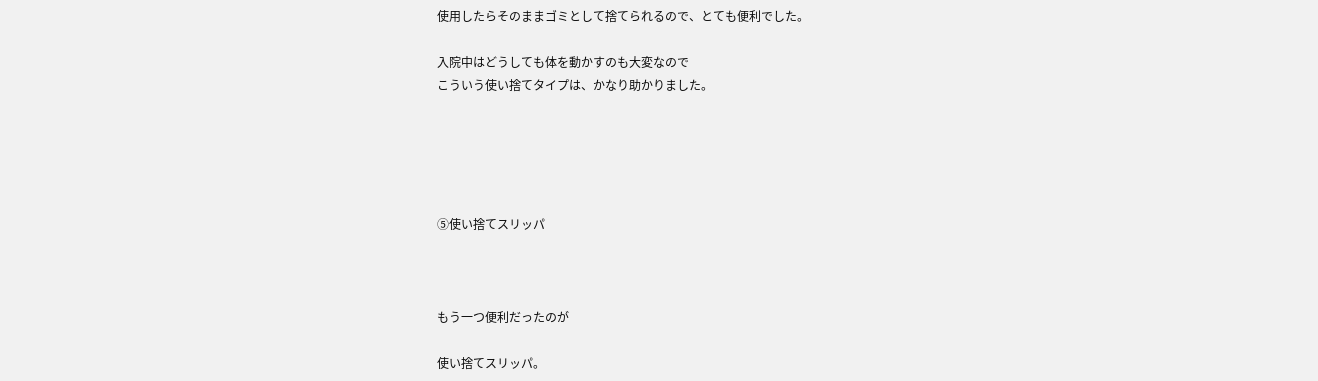使用したらそのままゴミとして捨てられるので、とても便利でした。

入院中はどうしても体を動かすのも大変なので
こういう使い捨てタイプは、かなり助かりました。





⑤使い捨てスリッパ



もう一つ便利だったのが

使い捨てスリッパ。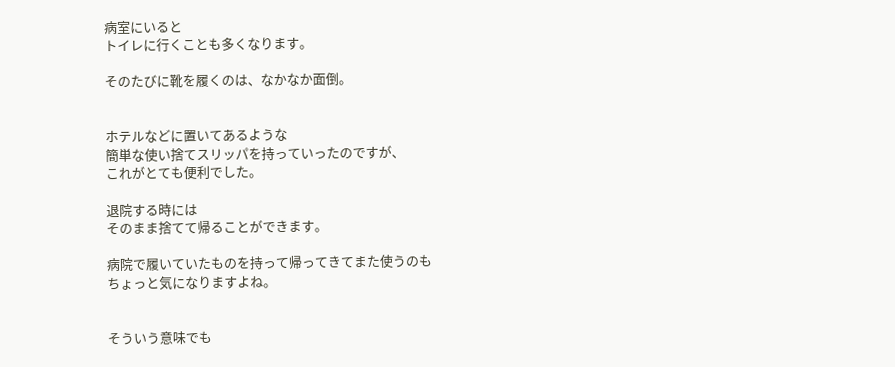病室にいると
トイレに行くことも多くなります。

そのたびに靴を履くのは、なかなか面倒。


ホテルなどに置いてあるような
簡単な使い捨てスリッパを持っていったのですが、
これがとても便利でした。

退院する時には
そのまま捨てて帰ることができます。

病院で履いていたものを持って帰ってきてまた使うのも
ちょっと気になりますよね。


そういう意味でも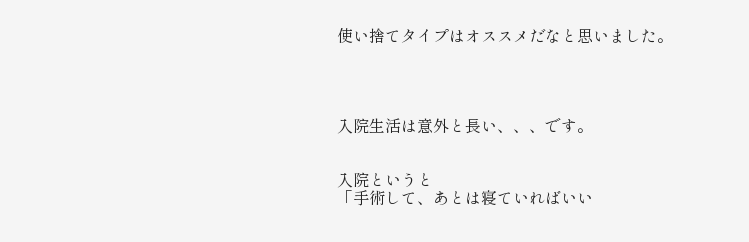使い捨てタイプはオススメだなと思いました。




入院生活は意外と長い、、、です。


入院というと
「手術して、あとは寝ていればいい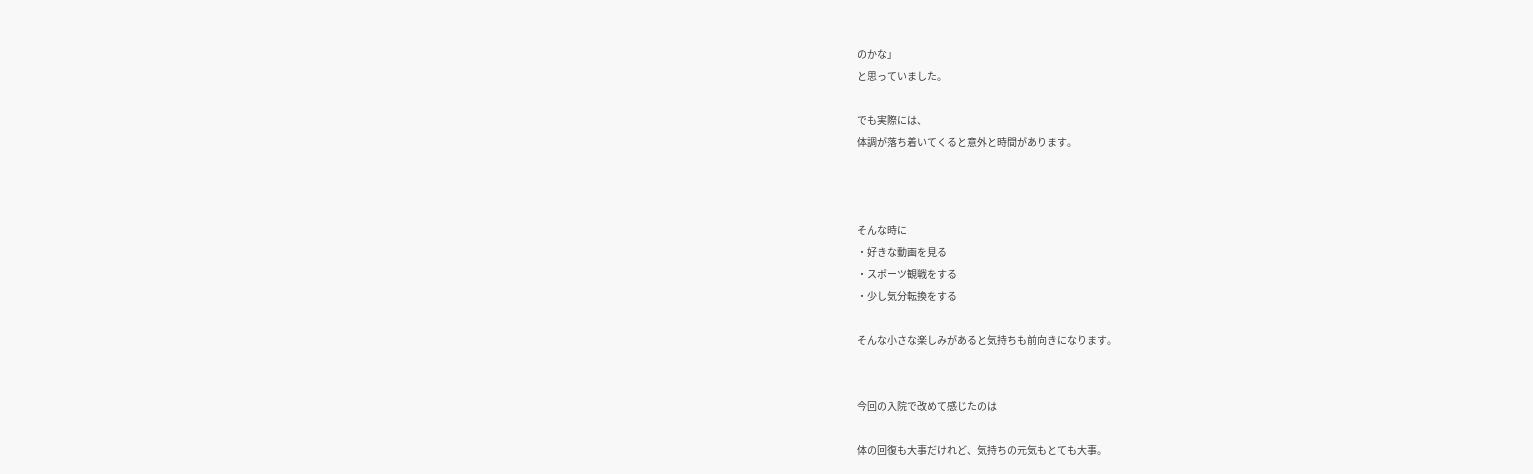のかな」
と思っていました。

でも実際には、
体調が落ち着いてくると意外と時間があります。



そんな時に
・好きな動画を見る
・スポーツ観戦をする
・少し気分転換をする

そんな小さな楽しみがあると気持ちも前向きになります。


今回の入院で改めて感じたのは

体の回復も大事だけれど、気持ちの元気もとても大事。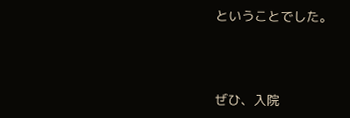ということでした。



ぜひ、入院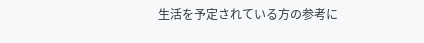生活を予定されている方の参考に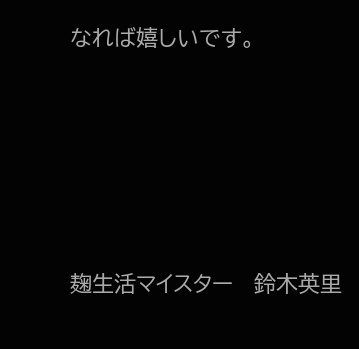なれば嬉しいです。







麹生活マイスター   鈴木英里